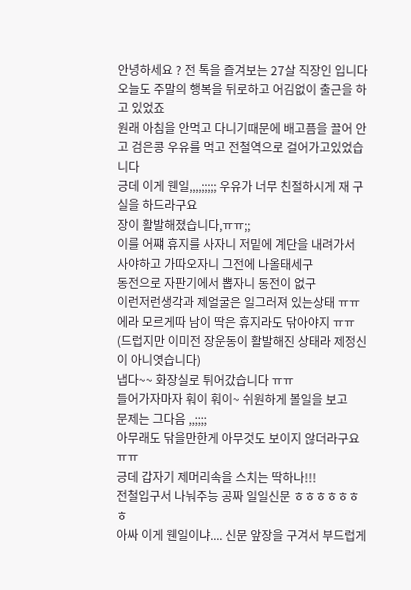안녕하세요 ? 전 톡을 즐겨보는 27살 직장인 입니다
오늘도 주말의 행복을 뒤로하고 어김없이 출근을 하고 있었죠
원래 아침을 안먹고 다니기때문에 배고픔을 끌어 안고 검은콩 우유를 먹고 전철역으로 걸어가고있었습니다
긍데 이게 웬일,,,,;;;;; 우유가 너무 친절하시게 재 구실을 하드라구요
장이 활발해졌습니다,ㅠㅠ;;
이를 어쨰 휴지를 사자니 저밑에 계단을 내려가서 사야하고 가따오자니 그전에 나올태세구
동전으로 자판기에서 뽑자니 동전이 없구
이런저런생각과 제얼굴은 일그러져 있는상태 ㅠㅠ
에라 모르게따 남이 딱은 휴지라도 닦아야지 ㅠㅠ (드럽지만 이미전 장운동이 활발해진 상태라 제정신이 아니엿습니다)
냅다~~ 화장실로 튀어갔습니다 ㅠㅠ
들어가자마자 훠이 훠이~ 쉬원하게 볼일을 보고
문제는 그다음 ,,;;;;
아무래도 닦을만한게 아무것도 보이지 않더라구요 ㅠㅠ
긍데 갑자기 제머리속을 스치는 딱하나!!!
전철입구서 나눠주능 공짜 일일신문 ㅎㅎㅎㅎㅎㅎㅎ
아싸 이게 웬일이냐.... 신문 앞장을 구겨서 부드럽게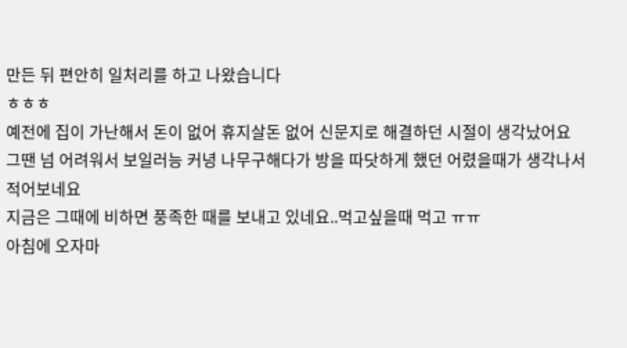만든 뒤 편안히 일처리를 하고 나왔습니다
ㅎㅎㅎ
예전에 집이 가난해서 돈이 없어 휴지살돈 없어 신문지로 해결하던 시절이 생각났어요
그땐 넘 어려워서 보일러능 커녕 나무구해다가 방을 따닷하게 했던 어렸을때가 생각나서
적어보네요
지금은 그때에 비하면 풍족한 때를 보내고 있네요..먹고싶을때 먹고 ㅠㅠ
아침에 오자마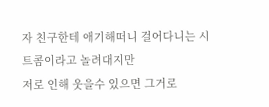자 친구한테 애기해떠니 걸어다니는 시트콤이라고 놀려대지만
저로 인해 웃을수 있으면 그거로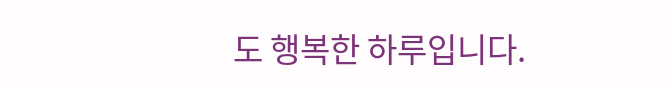도 행복한 하루입니다.